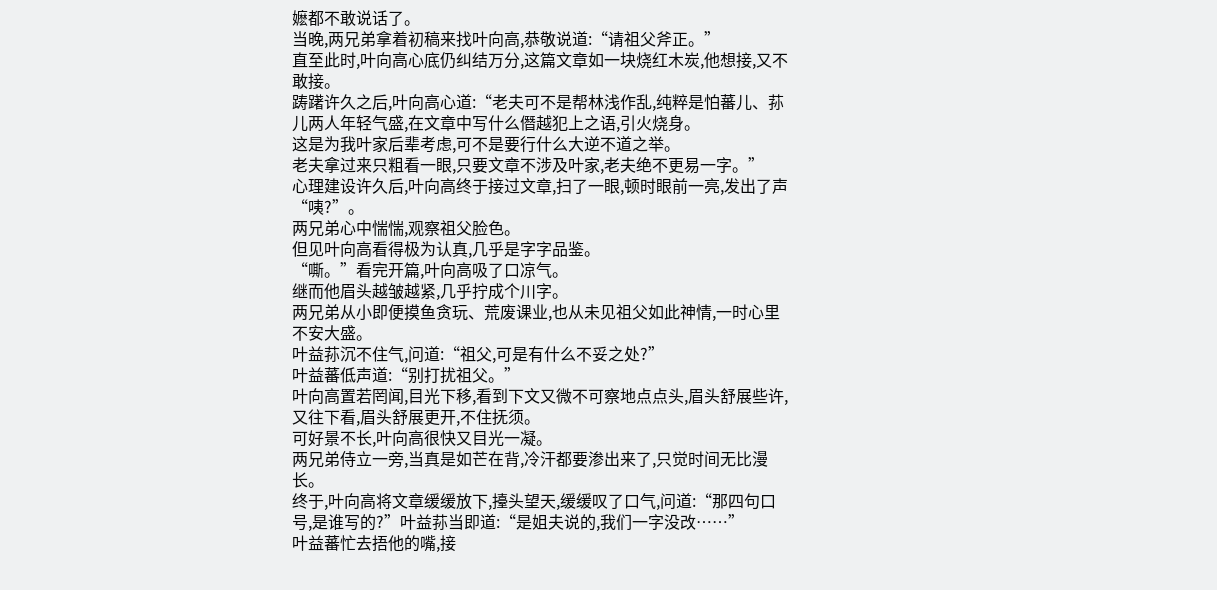嬷都不敢说话了。
当晚,两兄弟拿着初稿来找叶向高,恭敬说道:“请祖父斧正。”
直至此时,叶向高心底仍纠结万分,这篇文章如一块烧红木炭,他想接,又不敢接。
踌躇许久之后,叶向高心道:“老夫可不是帮林浅作乱,纯粹是怕蕃儿、荪儿两人年轻气盛,在文章中写什么僭越犯上之语,引火烧身。
这是为我叶家后辈考虑,可不是要行什么大逆不道之举。
老夫拿过来只粗看一眼,只要文章不涉及叶家,老夫绝不更易一字。”
心理建设许久后,叶向高终于接过文章,扫了一眼,顿时眼前一亮,发出了声“咦?”。
两兄弟心中惴惴,观察祖父脸色。
但见叶向高看得极为认真,几乎是字字品鉴。
“嘶。”看完开篇,叶向高吸了口凉气。
继而他眉头越皱越紧,几乎拧成个川字。
两兄弟从小即便摸鱼贪玩、荒废课业,也从未见祖父如此神情,一时心里不安大盛。
叶益荪沉不住气,问道:“祖父,可是有什么不妥之处?”
叶益蕃低声道:“别打扰祖父。”
叶向高置若罔闻,目光下移,看到下文又微不可察地点点头,眉头舒展些许,又往下看,眉头舒展更开,不住抚须。
可好景不长,叶向高很快又目光一凝。
两兄弟侍立一旁,当真是如芒在背,冷汗都要渗出来了,只觉时间无比漫长。
终于,叶向高将文章缓缓放下,擡头望天,缓缓叹了口气,问道:“那四句口号,是谁写的?”叶益荪当即道:“是姐夫说的,我们一字没改……”
叶益蕃忙去捂他的嘴,接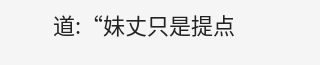道:“妹丈只是提点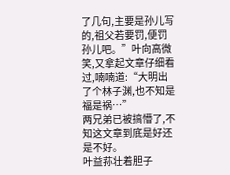了几句,主要是孙儿写的,祖父若要罚,便罚孙儿吧。”叶向高微笑,又拿起文章仔细看过,喃喃道:“大明出了个林子渊,也不知是福是祸…”
两兄弟已被搞懵了,不知这文章到底是好还是不好。
叶益荪壮着胆子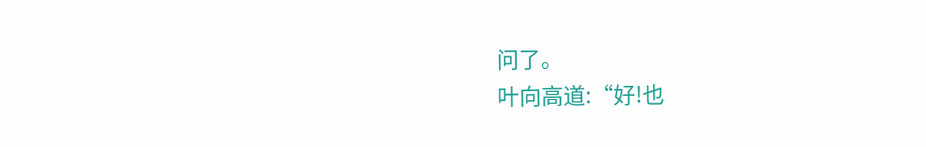问了。
叶向高道:“好!也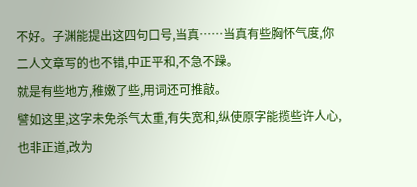不好。子渊能提出这四句口号,当真……当真有些胸怀气度,你二人文章写的也不错,中正平和,不急不躁。
就是有些地方,稚嫩了些,用词还可推敲。
譬如这里,这字未免杀气太重,有失宽和,纵使原字能揽些许人心,也非正道,改为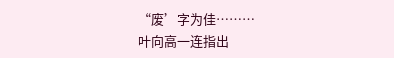“废’字为佳………
叶向高一连指出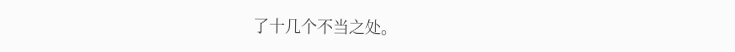了十几个不当之处。